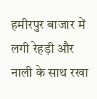हमीरपुर बाजार में लगी रेहड़ी और नाली के साथ रखा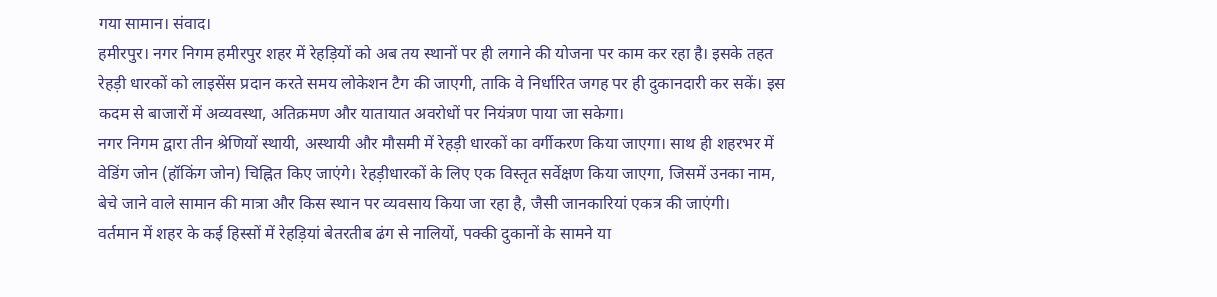गया सामान। संवाद।
हमीरपुर। नगर निगम हमीरपुर शहर में रेहड़ियों को अब तय स्थानों पर ही लगाने की योजना पर काम कर रहा है। इसके तहत रेहड़ी धारकों को लाइसेंस प्रदान करते समय लोकेशन टैग की जाएगी, ताकि वे निर्धारित जगह पर ही दुकानदारी कर सकें। इस कदम से बाजारों में अव्यवस्था, अतिक्रमण और यातायात अवरोधों पर नियंत्रण पाया जा सकेगा।
नगर निगम द्वारा तीन श्रेणियों स्थायी, अस्थायी और मौसमी में रेहड़ी धारकों का वर्गीकरण किया जाएगा। साथ ही शहरभर में वेडिंग जोन (हॉकिंग जोन) चिह्नित किए जाएंगे। रेहड़ीधारकों के लिए एक विस्तृत सर्वेक्षण किया जाएगा, जिसमें उनका नाम, बेचे जाने वाले सामान की मात्रा और किस स्थान पर व्यवसाय किया जा रहा है, जैसी जानकारियां एकत्र की जाएंगी।
वर्तमान में शहर के कई हिस्सों में रेहड़ियां बेतरतीब ढंग से नालियों, पक्की दुकानों के सामने या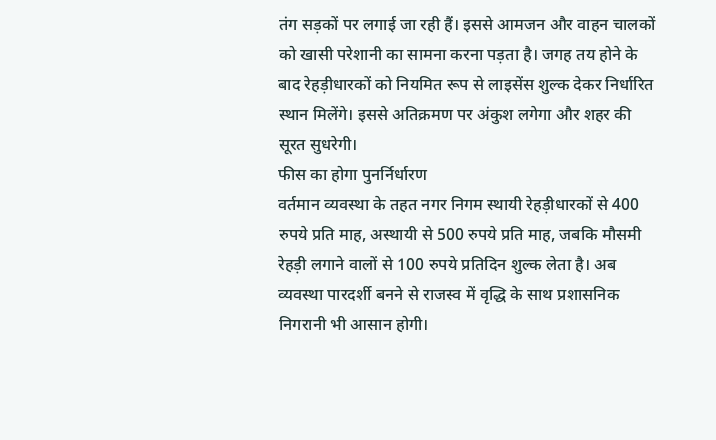तंग सड़कों पर लगाई जा रही हैं। इससे आमजन और वाहन चालकों को खासी परेशानी का सामना करना पड़ता है। जगह तय होने के बाद रेहड़ीधारकों को नियमित रूप से लाइसेंस शुल्क देकर निर्धारित स्थान मिलेंगे। इससे अतिक्रमण पर अंकुश लगेगा और शहर की सूरत सुधरेगी।
फीस का होगा पुनर्निर्धारण
वर्तमान व्यवस्था के तहत नगर निगम स्थायी रेहड़ीधारकों से 400 रुपये प्रति माह, अस्थायी से 500 रुपये प्रति माह, जबकि मौसमी रेहड़ी लगाने वालों से 100 रुपये प्रतिदिन शुल्क लेता है। अब व्यवस्था पारदर्शी बनने से राजस्व में वृद्धि के साथ प्रशासनिक निगरानी भी आसान होगी।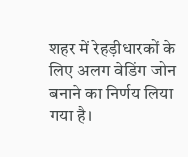शहर में रेहड़ीधारकों के लिए अलग वेडिंग जोन बनाने का निर्णय लिया गया है।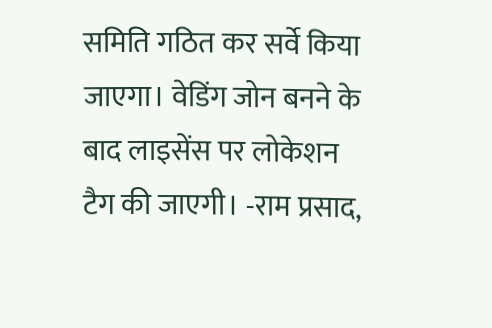समिति गठित कर सर्वे किया जाएगा। वेडिंग जोन बनने के बाद लाइसेंस पर लोकेशन टैग की जाएगी। -राम प्रसाद,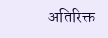अतिरिक्त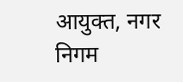आयुक्त, नगर निगम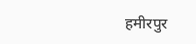हमीरपुर